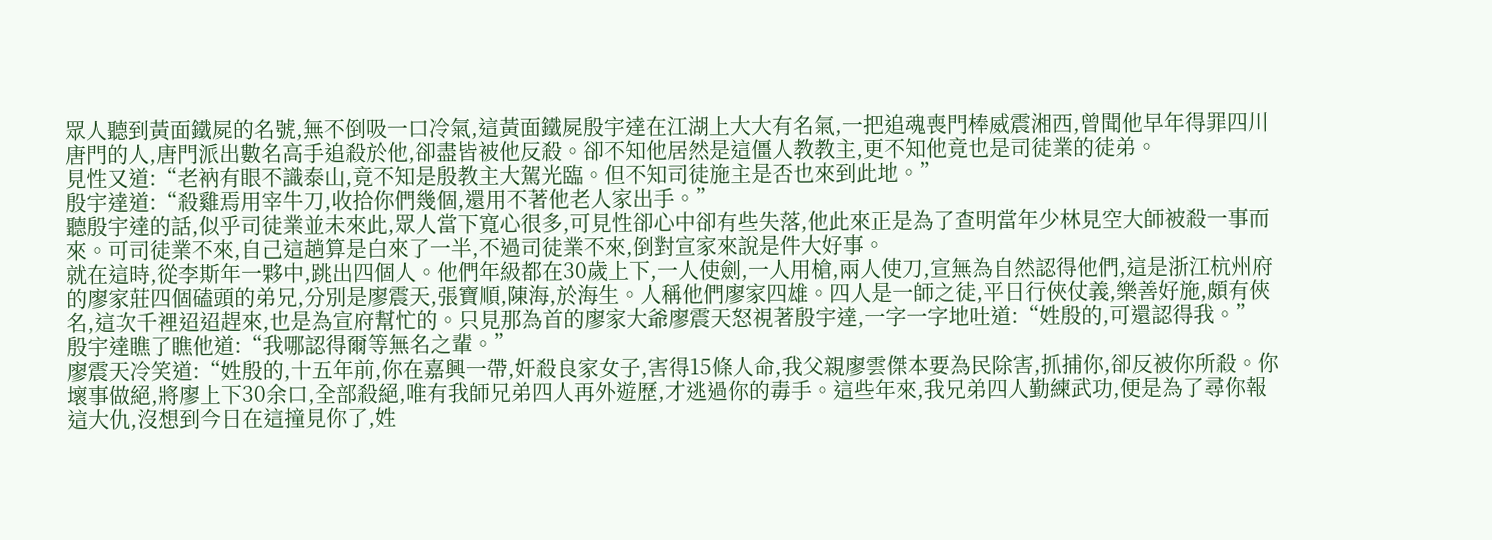眾人聽到黃面鐵屍的名號,無不倒吸一口冷氣,這黃面鐵屍殷宇達在江湖上大大有名氣,一把追魂喪門棒威震湘西,曾聞他早年得罪四川唐門的人,唐門派出數名高手追殺於他,卻盡皆被他反殺。卻不知他居然是這僵人教教主,更不知他竟也是司徒業的徒弟。
見性又道:“老衲有眼不識泰山,竟不知是殷教主大駕光臨。但不知司徒施主是否也來到此地。”
殷宇達道:“殺雞焉用宰牛刀,收拾你們幾個,還用不著他老人家出手。”
聽殷宇達的話,似乎司徒業並未來此,眾人當下寬心很多,可見性卻心中卻有些失落,他此來正是為了查明當年少林見空大師被殺一事而來。可司徒業不來,自己這趟算是白來了一半,不過司徒業不來,倒對宣家來說是件大好事。
就在這時,從李斯年一夥中,跳出四個人。他們年級都在30歲上下,一人使劍,一人用槍,兩人使刀,宣無為自然認得他們,這是浙江杭州府的廖家莊四個磕頭的弟兄,分別是廖震天,張寶順,陳海,於海生。人稱他們廖家四雄。四人是一師之徒,平日行俠仗義,樂善好施,頗有俠名,這次千裡迢迢趕來,也是為宣府幫忙的。只見那為首的廖家大爺廖震天怒視著殷宇達,一字一字地吐道:“姓殷的,可還認得我。”
殷宇達瞧了瞧他道:“我哪認得爾等無名之輩。”
廖震天冷笑道:“姓殷的,十五年前,你在嘉興一帶,奸殺良家女子,害得15條人命,我父親廖雲傑本要為民除害,抓捕你,卻反被你所殺。你壞事做絕,將廖上下30余口,全部殺絕,唯有我師兄弟四人再外遊歷,才逃過你的毒手。這些年來,我兄弟四人勤練武功,便是為了尋你報這大仇,沒想到今日在這撞見你了,姓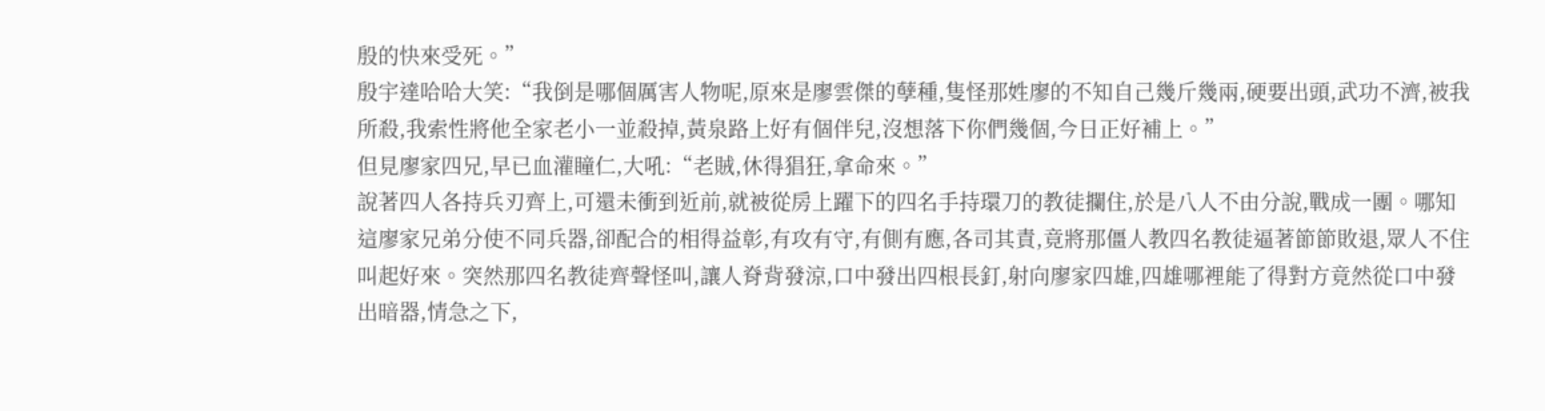殷的快來受死。”
殷宇達哈哈大笑:“我倒是哪個厲害人物呢,原來是廖雲傑的孽種,隻怪那姓廖的不知自己幾斤幾兩,硬要出頭,武功不濟,被我所殺,我索性將他全家老小一並殺掉,黃泉路上好有個伴兒,沒想落下你們幾個,今日正好補上。”
但見廖家四兄,早已血灌瞳仁,大吼:“老賊,休得猖狂,拿命來。”
說著四人各持兵刃齊上,可還未衝到近前,就被從房上躍下的四名手持環刀的教徒攔住,於是八人不由分說,戰成一團。哪知這廖家兄弟分使不同兵器,卻配合的相得益彰,有攻有守,有側有應,各司其責,竟將那僵人教四名教徒逼著節節敗退,眾人不住叫起好來。突然那四名教徒齊聲怪叫,讓人脊背發涼,口中發出四根長釘,射向廖家四雄,四雄哪裡能了得對方竟然從口中發出暗器,情急之下,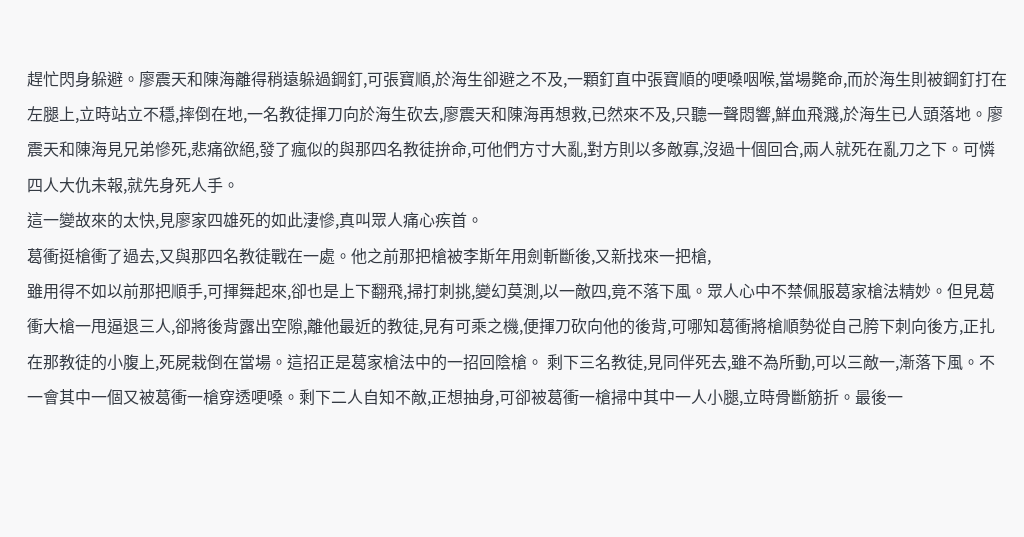趕忙閃身躲避。廖震天和陳海離得稍遠躲過鋼釘,可張寶順,於海生卻避之不及,一顆釘直中張寶順的哽嗓咽喉,當場斃命,而於海生則被鋼釘打在左腿上,立時站立不穩,摔倒在地,一名教徒揮刀向於海生砍去,廖震天和陳海再想救,已然來不及,只聽一聲悶響,鮮血飛濺,於海生已人頭落地。廖震天和陳海見兄弟慘死,悲痛欲絕,發了瘋似的與那四名教徒拚命,可他們方寸大亂,對方則以多敵寡,沒過十個回合,兩人就死在亂刀之下。可憐四人大仇未報,就先身死人手。
這一變故來的太快,見廖家四雄死的如此淒慘,真叫眾人痛心疾首。
葛衝挺槍衝了過去,又與那四名教徒戰在一處。他之前那把槍被李斯年用劍斬斷後,又新找來一把槍,
雖用得不如以前那把順手,可揮舞起來,卻也是上下翻飛,掃打刺挑,變幻莫測,以一敵四,竟不落下風。眾人心中不禁佩服葛家槍法精妙。但見葛衝大槍一甩逼退三人,卻將後背露出空隙,離他最近的教徒,見有可乘之機,便揮刀砍向他的後背,可哪知葛衝將槍順勢從自己胯下刺向後方,正扎在那教徒的小腹上,死屍栽倒在當場。這招正是葛家槍法中的一招回陰槍。 剩下三名教徒,見同伴死去,雖不為所動,可以三敵一,漸落下風。不一會其中一個又被葛衝一槍穿透哽嗓。剩下二人自知不敵,正想抽身,可卻被葛衝一槍掃中其中一人小腿,立時骨斷筋折。最後一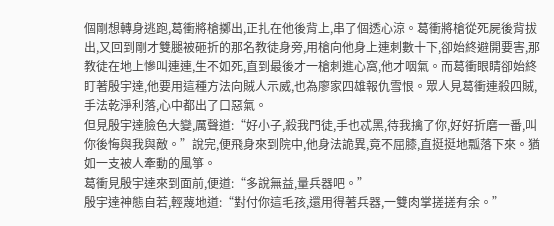個剛想轉身逃跑,葛衝將槍擲出,正扎在他後背上,串了個透心涼。葛衝將槍從死屍後背拔出,又回到剛才雙腿被砸折的那名教徒身旁,用槍向他身上連刺數十下,卻始終避開要害,那教徒在地上慘叫連連,生不如死,直到最後才一槍刺進心窩,他才咽氣。而葛衝眼睛卻始終盯著殷宇達,他要用這種方法向賊人示威,也為廖家四雄報仇雪恨。眾人見葛衝連殺四賊,手法乾淨利落,心中都出了口惡氣。
但見殷宇達臉色大變,厲聲道:“好小子,殺我門徒,手也忒黑,待我擒了你,好好折磨一番,叫你後悔與我與敵。”說完,便飛身來到院中,他身法詭異,竟不屈膝,直挺挺地瓢落下來。猶如一支被人牽動的風箏。
葛衝見殷宇達來到面前,便道:“多說無益,量兵器吧。”
殷宇達神態自若,輕蔑地道:“對付你這毛孩,還用得著兵器,一雙肉掌搓搓有余。”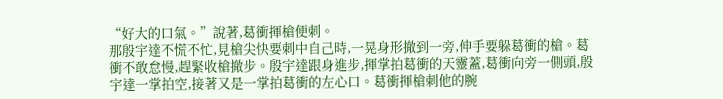“好大的口氣。”說著,葛衝揮槍便刺。
那殷宇達不慌不忙,見槍尖快要刺中自己時,一晃身形撤到一旁,伸手要躲葛衝的槍。葛衝不敢怠慢,趕緊收槍撤步。殷宇達跟身進步,揮掌拍葛衝的天靈蓋,葛衝向旁一側頭,殷宇達一掌拍空,接著又是一掌拍葛衝的左心口。葛衝揮槍刺他的腕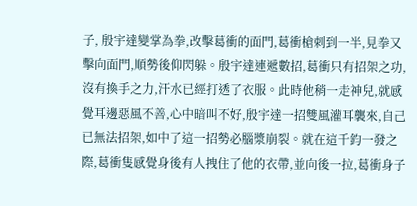子, 殷宇達變掌為拳,改擊葛衝的面門,葛衝槍刺到一半,見拳又擊向面門,順勢後仰閃躲。殷宇達連遞數招,葛衝只有招架之功,沒有換手之力,汗水已經打透了衣服。此時他稍一走神兒,就感覺耳邊惡風不善,心中暗叫不好,殷宇達一招雙風灌耳襲來,自己已無法招架,如中了這一招勢必腦漿崩裂。就在這千鈞一發之際,葛衝隻感覺身後有人拽住了他的衣帶,並向後一拉,葛衝身子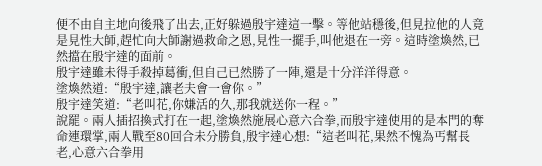便不由自主地向後飛了出去,正好躲過殷宇達這一擊。等他站穩後,但見拉他的人竟是見性大師,趕忙向大師謝過救命之恩,見性一擺手,叫他退在一旁。這時塗煥然,已然擋在殷宇達的面前。
殷宇達雖未得手殺掉葛衝,但自己已然勝了一陣,還是十分洋洋得意。
塗煥然道:“殷宇達,讓老夫會一會你。”
殷宇達笑道:“老叫花,你嫌活的久,那我就送你一程。”
說罷。兩人插招換式打在一起,塗煥然施展心意六合拳,而殷宇達使用的是本門的奪命連環掌,兩人戰至80回合未分勝負,殷宇達心想:“這老叫花,果然不愧為丐幫長老,心意六合拳用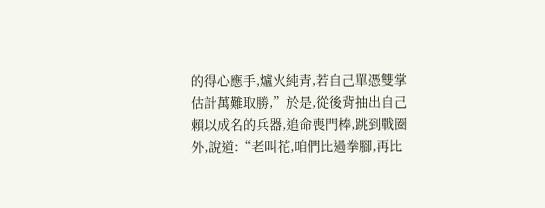的得心應手,爐火純青,若自己單憑雙掌估計萬難取勝,”於是,從後背抽出自己賴以成名的兵器,追命喪門棒,跳到戰圈外,說道:“老叫花,咱們比過拳腳,再比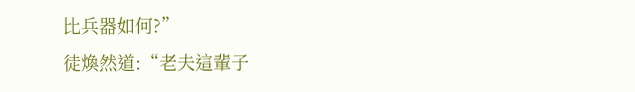比兵器如何?”
徒煥然道:“老夫這輩子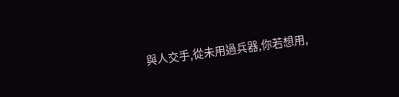與人交手,從未用過兵器,你若想用,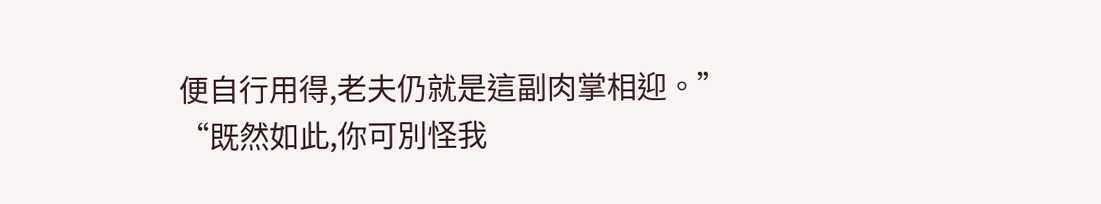便自行用得,老夫仍就是這副肉掌相迎。”
“既然如此,你可別怪我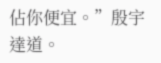佔你便宜。”殷宇達道。